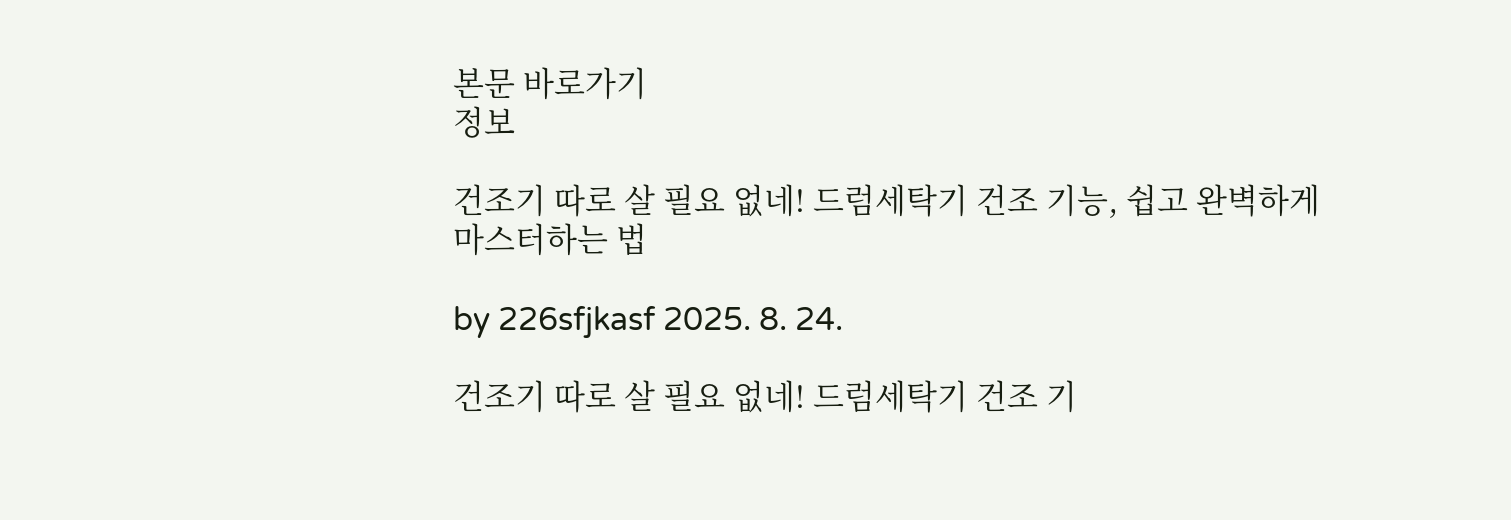본문 바로가기
정보

건조기 따로 살 필요 없네! 드럼세탁기 건조 기능, 쉽고 완벽하게 마스터하는 법

by 226sfjkasf 2025. 8. 24.

건조기 따로 살 필요 없네! 드럼세탁기 건조 기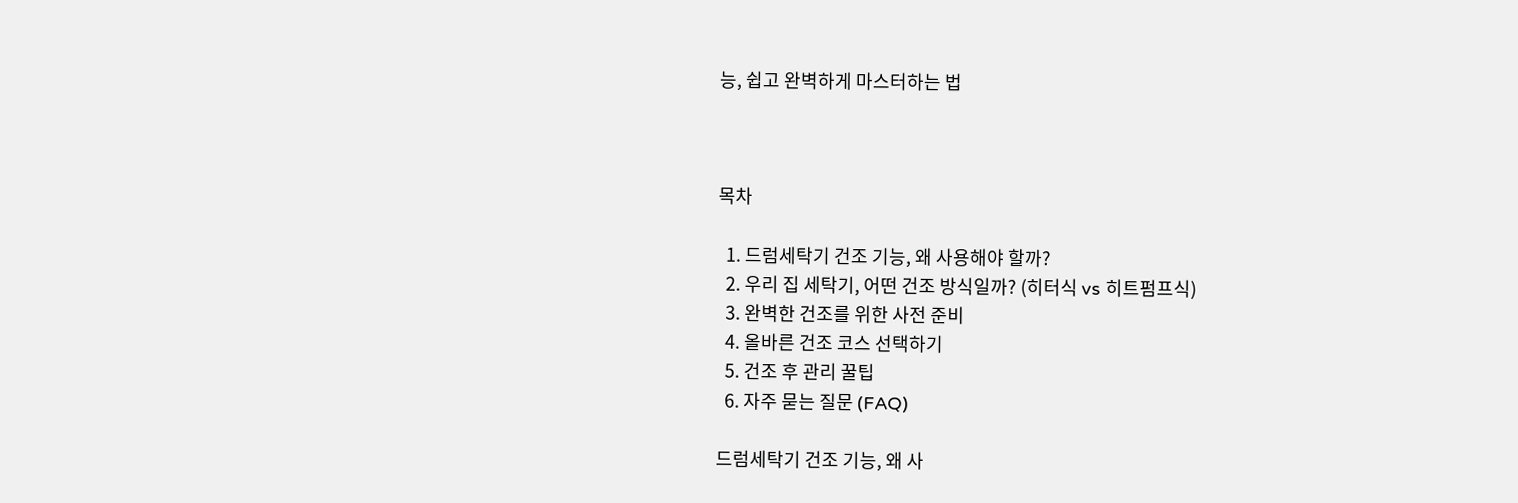능, 쉽고 완벽하게 마스터하는 법



목차

  1. 드럼세탁기 건조 기능, 왜 사용해야 할까?
  2. 우리 집 세탁기, 어떤 건조 방식일까? (히터식 vs 히트펌프식)
  3. 완벽한 건조를 위한 사전 준비
  4. 올바른 건조 코스 선택하기
  5. 건조 후 관리 꿀팁
  6. 자주 묻는 질문 (FAQ)

드럼세탁기 건조 기능, 왜 사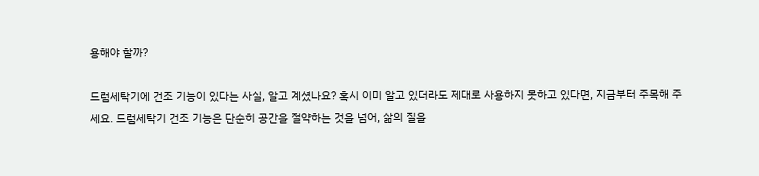용해야 할까?

드럼세탁기에 건조 기능이 있다는 사실, 알고 계셨나요? 혹시 이미 알고 있더라도 제대로 사용하지 못하고 있다면, 지금부터 주목해 주세요. 드럼세탁기 건조 기능은 단순히 공간을 절약하는 것을 넘어, 삶의 질을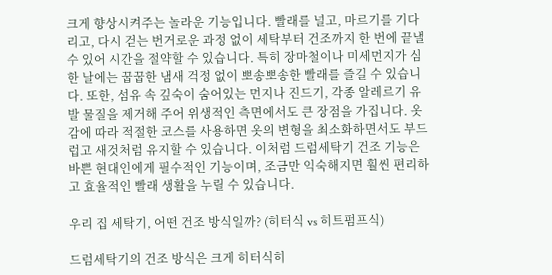크게 향상시켜주는 놀라운 기능입니다. 빨래를 널고, 마르기를 기다리고, 다시 걷는 번거로운 과정 없이 세탁부터 건조까지 한 번에 끝낼 수 있어 시간을 절약할 수 있습니다. 특히 장마철이나 미세먼지가 심한 날에는 꿉꿉한 냄새 걱정 없이 뽀송뽀송한 빨래를 즐길 수 있습니다. 또한, 섬유 속 깊숙이 숨어있는 먼지나 진드기, 각종 알레르기 유발 물질을 제거해 주어 위생적인 측면에서도 큰 장점을 가집니다. 옷감에 따라 적절한 코스를 사용하면 옷의 변형을 최소화하면서도 부드럽고 새것처럼 유지할 수 있습니다. 이처럼 드럼세탁기 건조 기능은 바쁜 현대인에게 필수적인 기능이며, 조금만 익숙해지면 훨씬 편리하고 효율적인 빨래 생활을 누릴 수 있습니다.

우리 집 세탁기, 어떤 건조 방식일까? (히터식 vs 히트펌프식)

드럼세탁기의 건조 방식은 크게 히터식히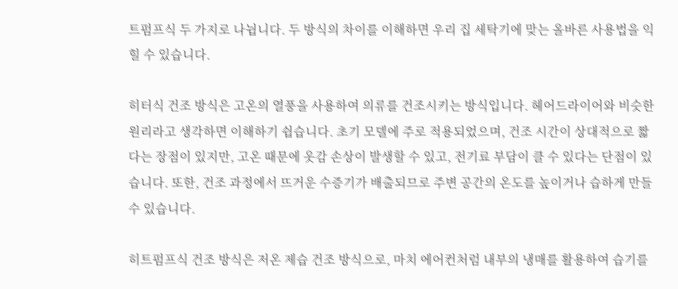트펌프식 두 가지로 나뉩니다. 두 방식의 차이를 이해하면 우리 집 세탁기에 맞는 올바른 사용법을 익힐 수 있습니다.

히터식 건조 방식은 고온의 열풍을 사용하여 의류를 건조시키는 방식입니다. 헤어드라이어와 비슷한 원리라고 생각하면 이해하기 쉽습니다. 초기 모델에 주로 적용되었으며, 건조 시간이 상대적으로 짧다는 장점이 있지만, 고온 때문에 옷감 손상이 발생할 수 있고, 전기료 부담이 클 수 있다는 단점이 있습니다. 또한, 건조 과정에서 뜨거운 수증기가 배출되므로 주변 공간의 온도를 높이거나 습하게 만들 수 있습니다.

히트펌프식 건조 방식은 저온 제습 건조 방식으로, 마치 에어컨처럼 내부의 냉매를 활용하여 습기를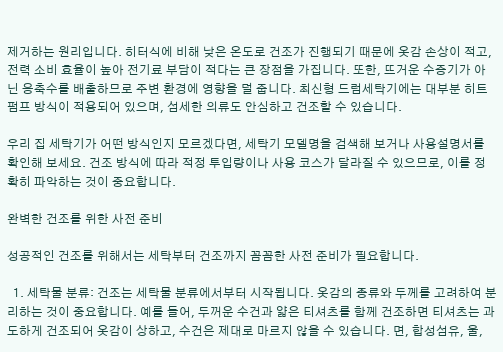제거하는 원리입니다. 히터식에 비해 낮은 온도로 건조가 진행되기 때문에 옷감 손상이 적고, 전력 소비 효율이 높아 전기료 부담이 적다는 큰 장점을 가집니다. 또한, 뜨거운 수증기가 아닌 응축수를 배출하므로 주변 환경에 영향을 덜 줍니다. 최신형 드럼세탁기에는 대부분 히트펌프 방식이 적용되어 있으며, 섬세한 의류도 안심하고 건조할 수 있습니다.

우리 집 세탁기가 어떤 방식인지 모르겠다면, 세탁기 모델명을 검색해 보거나 사용설명서를 확인해 보세요. 건조 방식에 따라 적정 투입량이나 사용 코스가 달라질 수 있으므로, 이를 정확히 파악하는 것이 중요합니다.

완벽한 건조를 위한 사전 준비

성공적인 건조를 위해서는 세탁부터 건조까지 꼼꼼한 사전 준비가 필요합니다.

  1. 세탁물 분류: 건조는 세탁물 분류에서부터 시작됩니다. 옷감의 종류와 두께를 고려하여 분리하는 것이 중요합니다. 예를 들어, 두꺼운 수건과 얇은 티셔츠를 함께 건조하면 티셔츠는 과도하게 건조되어 옷감이 상하고, 수건은 제대로 마르지 않을 수 있습니다. 면, 합성섬유, 울,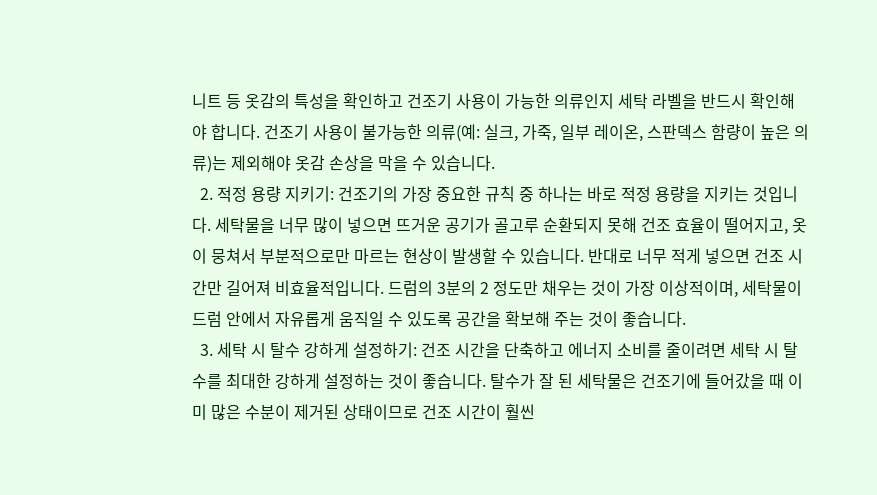니트 등 옷감의 특성을 확인하고 건조기 사용이 가능한 의류인지 세탁 라벨을 반드시 확인해야 합니다. 건조기 사용이 불가능한 의류(예: 실크, 가죽, 일부 레이온, 스판덱스 함량이 높은 의류)는 제외해야 옷감 손상을 막을 수 있습니다.
  2. 적정 용량 지키기: 건조기의 가장 중요한 규칙 중 하나는 바로 적정 용량을 지키는 것입니다. 세탁물을 너무 많이 넣으면 뜨거운 공기가 골고루 순환되지 못해 건조 효율이 떨어지고, 옷이 뭉쳐서 부분적으로만 마르는 현상이 발생할 수 있습니다. 반대로 너무 적게 넣으면 건조 시간만 길어져 비효율적입니다. 드럼의 3분의 2 정도만 채우는 것이 가장 이상적이며, 세탁물이 드럼 안에서 자유롭게 움직일 수 있도록 공간을 확보해 주는 것이 좋습니다.
  3. 세탁 시 탈수 강하게 설정하기: 건조 시간을 단축하고 에너지 소비를 줄이려면 세탁 시 탈수를 최대한 강하게 설정하는 것이 좋습니다. 탈수가 잘 된 세탁물은 건조기에 들어갔을 때 이미 많은 수분이 제거된 상태이므로 건조 시간이 훨씬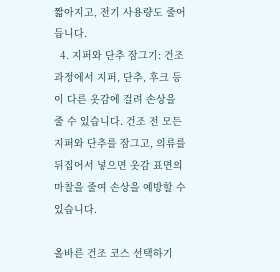짧아지고, 전기 사용량도 줄어듭니다.
  4. 지퍼와 단추 잠그기: 건조 과정에서 지퍼, 단추, 후크 등이 다른 옷감에 걸려 손상을 줄 수 있습니다. 건조 전 모든 지퍼와 단추를 잠그고, 의류를 뒤집어서 넣으면 옷감 표면의 마찰을 줄여 손상을 예방할 수 있습니다.

올바른 건조 코스 선택하기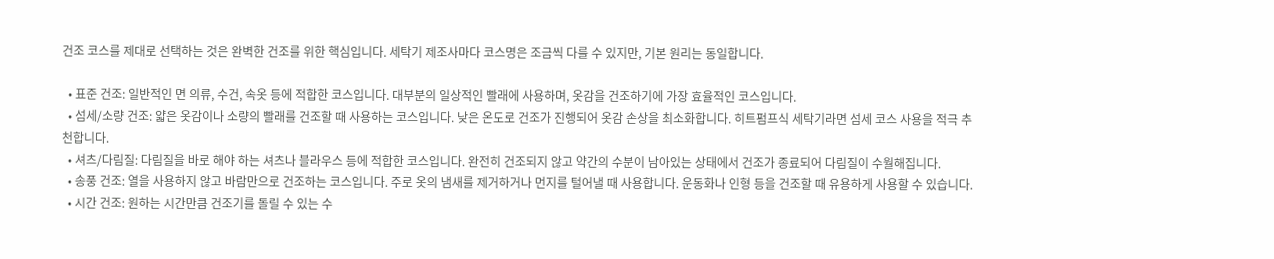건조 코스를 제대로 선택하는 것은 완벽한 건조를 위한 핵심입니다. 세탁기 제조사마다 코스명은 조금씩 다를 수 있지만, 기본 원리는 동일합니다.

  • 표준 건조: 일반적인 면 의류, 수건, 속옷 등에 적합한 코스입니다. 대부분의 일상적인 빨래에 사용하며, 옷감을 건조하기에 가장 효율적인 코스입니다.
  • 섬세/소량 건조: 얇은 옷감이나 소량의 빨래를 건조할 때 사용하는 코스입니다. 낮은 온도로 건조가 진행되어 옷감 손상을 최소화합니다. 히트펌프식 세탁기라면 섬세 코스 사용을 적극 추천합니다.
  • 셔츠/다림질: 다림질을 바로 해야 하는 셔츠나 블라우스 등에 적합한 코스입니다. 완전히 건조되지 않고 약간의 수분이 남아있는 상태에서 건조가 종료되어 다림질이 수월해집니다.
  • 송풍 건조: 열을 사용하지 않고 바람만으로 건조하는 코스입니다. 주로 옷의 냄새를 제거하거나 먼지를 털어낼 때 사용합니다. 운동화나 인형 등을 건조할 때 유용하게 사용할 수 있습니다.
  • 시간 건조: 원하는 시간만큼 건조기를 돌릴 수 있는 수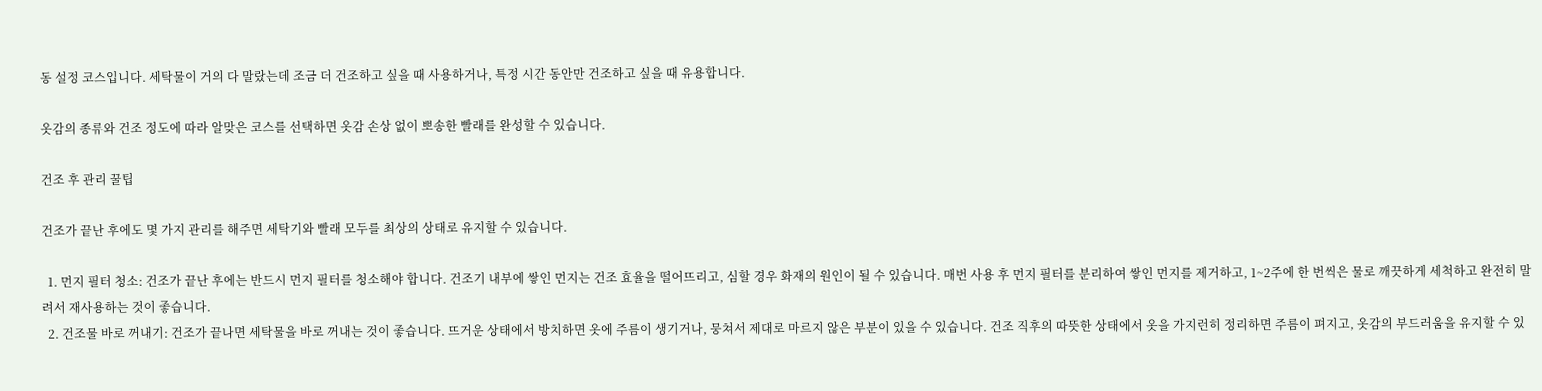동 설정 코스입니다. 세탁물이 거의 다 말랐는데 조금 더 건조하고 싶을 때 사용하거나, 특정 시간 동안만 건조하고 싶을 때 유용합니다.

옷감의 종류와 건조 정도에 따라 알맞은 코스를 선택하면 옷감 손상 없이 뽀송한 빨래를 완성할 수 있습니다.

건조 후 관리 꿀팁

건조가 끝난 후에도 몇 가지 관리를 해주면 세탁기와 빨래 모두를 최상의 상태로 유지할 수 있습니다.

  1. 먼지 필터 청소: 건조가 끝난 후에는 반드시 먼지 필터를 청소해야 합니다. 건조기 내부에 쌓인 먼지는 건조 효율을 떨어뜨리고, 심할 경우 화재의 원인이 될 수 있습니다. 매번 사용 후 먼지 필터를 분리하여 쌓인 먼지를 제거하고, 1~2주에 한 번씩은 물로 깨끗하게 세척하고 완전히 말려서 재사용하는 것이 좋습니다.
  2. 건조물 바로 꺼내기: 건조가 끝나면 세탁물을 바로 꺼내는 것이 좋습니다. 뜨거운 상태에서 방치하면 옷에 주름이 생기거나, 뭉쳐서 제대로 마르지 않은 부분이 있을 수 있습니다. 건조 직후의 따뜻한 상태에서 옷을 가지런히 정리하면 주름이 펴지고, 옷감의 부드러움을 유지할 수 있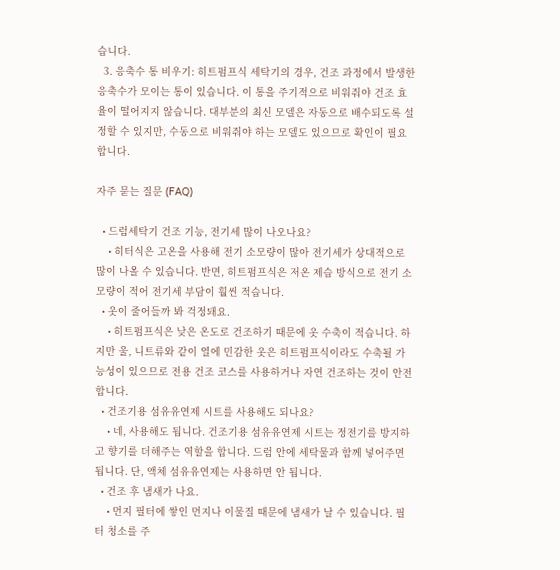습니다.
  3. 응축수 통 비우기: 히트펌프식 세탁기의 경우, 건조 과정에서 발생한 응축수가 모이는 통이 있습니다. 이 통을 주기적으로 비워줘야 건조 효율이 떨어지지 않습니다. 대부분의 최신 모델은 자동으로 배수되도록 설정할 수 있지만, 수동으로 비워줘야 하는 모델도 있으므로 확인이 필요합니다.

자주 묻는 질문 (FAQ)

  • 드럼세탁기 건조 기능, 전기세 많이 나오나요?
    • 히터식은 고온을 사용해 전기 소모량이 많아 전기세가 상대적으로 많이 나올 수 있습니다. 반면, 히트펌프식은 저온 제습 방식으로 전기 소모량이 적어 전기세 부담이 훨씬 적습니다.
  • 옷이 줄어들까 봐 걱정돼요.
    • 히트펌프식은 낮은 온도로 건조하기 때문에 옷 수축이 적습니다. 하지만 울, 니트류와 같이 열에 민감한 옷은 히트펌프식이라도 수축될 가능성이 있으므로 전용 건조 코스를 사용하거나 자연 건조하는 것이 안전합니다.
  • 건조기용 섬유유연제 시트를 사용해도 되나요?
    • 네, 사용해도 됩니다. 건조기용 섬유유연제 시트는 정전기를 방지하고 향기를 더해주는 역할을 합니다. 드럼 안에 세탁물과 함께 넣어주면 됩니다. 단, 액체 섬유유연제는 사용하면 안 됩니다.
  • 건조 후 냄새가 나요.
    • 먼지 필터에 쌓인 먼지나 이물질 때문에 냄새가 날 수 있습니다. 필터 청소를 주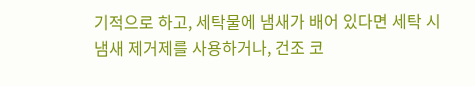기적으로 하고, 세탁물에 냄새가 배어 있다면 세탁 시 냄새 제거제를 사용하거나, 건조 코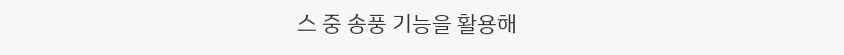스 중 송풍 기능을 활용해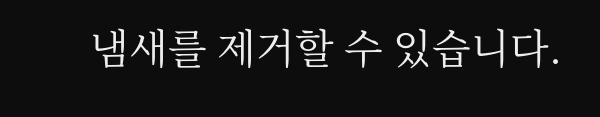냄새를 제거할 수 있습니다.